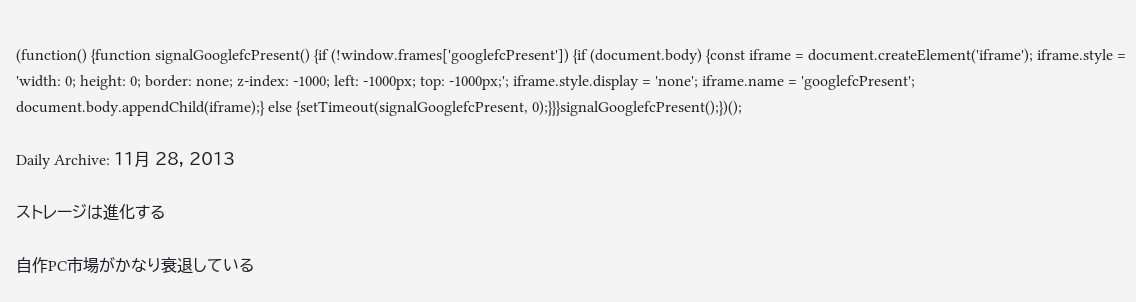(function() {function signalGooglefcPresent() {if (!window.frames['googlefcPresent']) {if (document.body) {const iframe = document.createElement('iframe'); iframe.style = 'width: 0; height: 0; border: none; z-index: -1000; left: -1000px; top: -1000px;'; iframe.style.display = 'none'; iframe.name = 'googlefcPresent'; document.body.appendChild(iframe);} else {setTimeout(signalGooglefcPresent, 0);}}}signalGooglefcPresent();})();

Daily Archive: 11月 28, 2013

ストレージは進化する

自作PC市場がかなり衰退している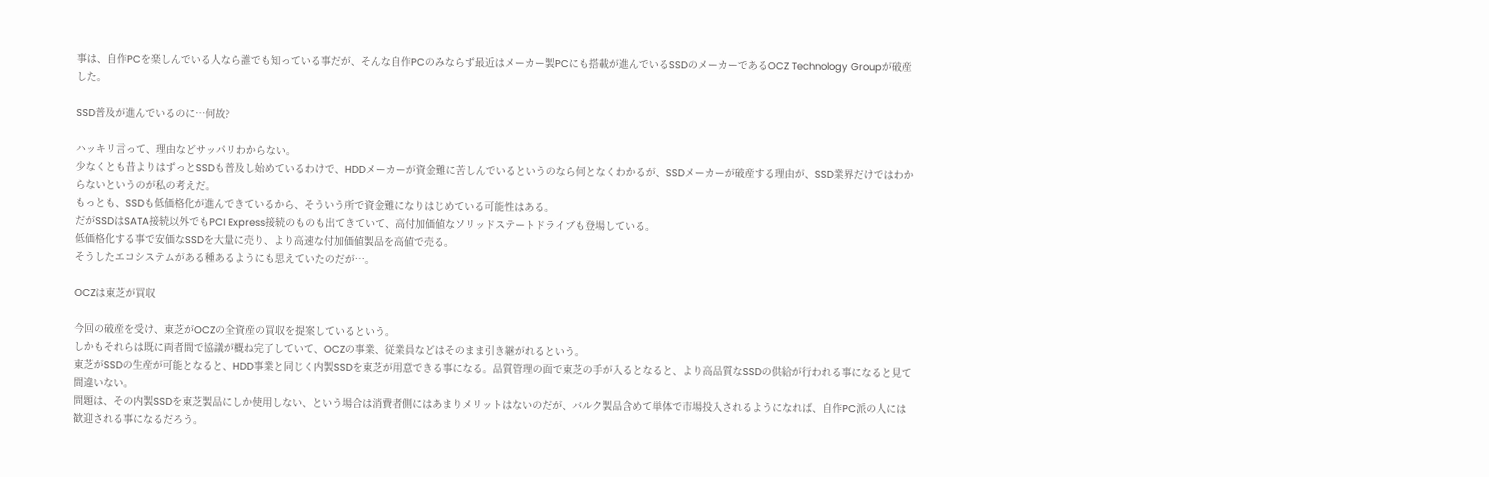事は、自作PCを楽しんでいる人なら誰でも知っている事だが、そんな自作PCのみならず最近はメーカー製PCにも搭載が進んでいるSSDのメーカーであるOCZ Technology Groupが破産した。

SSD普及が進んでいるのに…何故?

ハッキリ言って、理由などサッパリわからない。
少なくとも昔よりはずっとSSDも普及し始めているわけで、HDDメーカーが資金難に苦しんでいるというのなら何となくわかるが、SSDメーカーが破産する理由が、SSD業界だけではわからないというのが私の考えだ。
もっとも、SSDも低価格化が進んできているから、そういう所で資金難になりはじめている可能性はある。
だがSSDはSATA接続以外でもPCI Express接続のものも出てきていて、高付加価値なソリッドステートドライブも登場している。
低価格化する事で安価なSSDを大量に売り、より高速な付加価値製品を高値で売る。
そうしたエコシステムがある種あるようにも思えていたのだが…。

OCZは東芝が買収

今回の破産を受け、東芝がOCZの全資産の買収を提案しているという。
しかもそれらは既に両者間で協議が概ね完了していて、OCZの事業、従業員などはそのまま引き継がれるという。
東芝がSSDの生産が可能となると、HDD事業と同じく内製SSDを東芝が用意できる事になる。品質管理の面で東芝の手が入るとなると、より高品質なSSDの供給が行われる事になると見て間違いない。
問題は、その内製SSDを東芝製品にしか使用しない、という場合は消費者側にはあまりメリットはないのだが、バルク製品含めて単体で市場投入されるようになれば、自作PC派の人には歓迎される事になるだろう。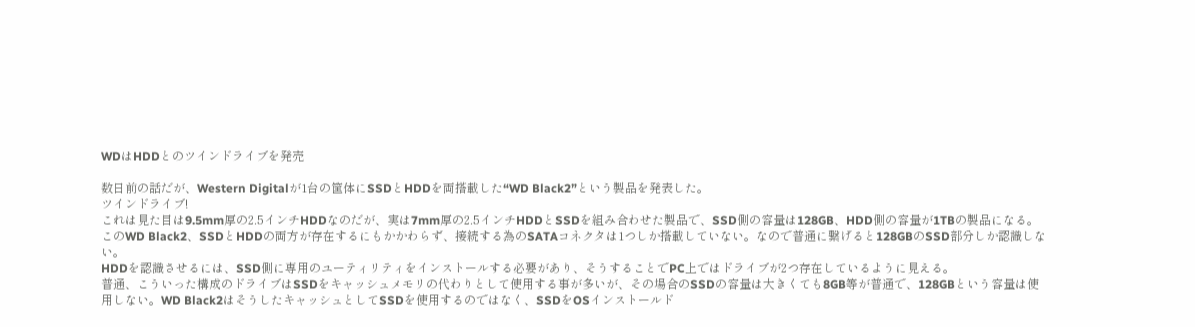WDはHDDとのツインドライブを発売

数日前の話だが、Western Digitalが1台の筐体にSSDとHDDを両搭載した“WD Black2”という製品を発表した。
ツインドライブ!
これは見た目は9.5mm厚の2.5インチHDDなのだが、実は7mm厚の2.5インチHDDとSSDを組み合わせた製品で、SSD側の容量は128GB、HDD側の容量が1TBの製品になる。
このWD Black2、SSDとHDDの両方が存在するにもかかわらず、接続する為のSATAコネクタは1つしか搭載していない。なので普通に繋げると128GBのSSD部分しか認識しない。
HDDを認識させるには、SSD側に専用のユーティリティをインストールする必要があり、そうすることでPC上ではドライブが2つ存在しているように見える。
普通、こういった構成のドライブはSSDをキャッシュメモリの代わりとして使用する事が多いが、その場合のSSDの容量は大きくても8GB等が普通で、128GBという容量は使用しない。WD Black2はそうしたキャッシュとしてSSDを使用するのではなく、SSDをOSインストールド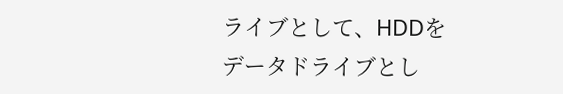ライブとして、HDDをデータドライブとし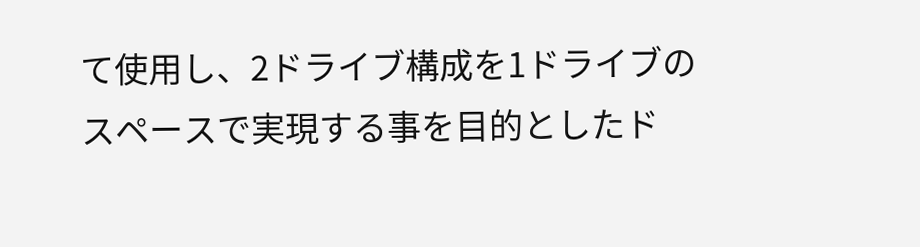て使用し、2ドライブ構成を1ドライブのスペースで実現する事を目的としたド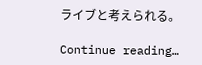ライブと考えられる。

Continue reading…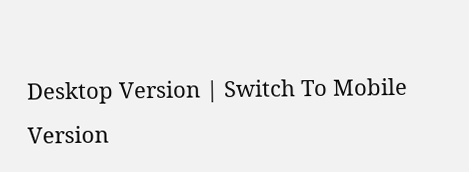Desktop Version | Switch To Mobile Version